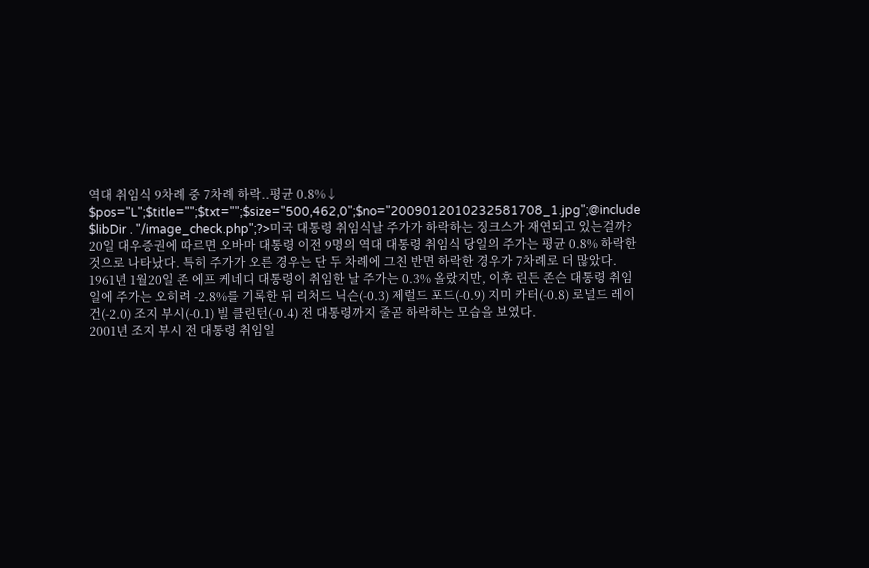역대 취임식 9차례 중 7차례 하락..평균 0.8%↓
$pos="L";$title="";$txt="";$size="500,462,0";$no="2009012010232581708_1.jpg";@include $libDir . "/image_check.php";?>미국 대통령 취임식날 주가가 하락하는 징크스가 재연되고 있는걸까?
20일 대우증권에 따르면 오바마 대통령 이전 9명의 역대 대통령 취임식 당일의 주가는 평균 0.8% 하락한 것으로 나타났다. 특히 주가가 오른 경우는 단 두 차례에 그친 반면 하락한 경우가 7차례로 더 많았다.
1961년 1월20일 존 에프 케네디 대통령이 취임한 날 주가는 0.3% 올랐지만, 이후 린든 존슨 대통령 취임일에 주가는 오히려 -2.8%를 기록한 뒤 리처드 닉슨(-0.3) 제럴드 포드(-0.9) 지미 카터(-0.8) 로널드 레이건(-2.0) 조지 부시(-0.1) 빌 클린턴(-0.4) 전 대통령까지 줄곧 하락하는 모습을 보였다.
2001년 조지 부시 전 대통령 취임일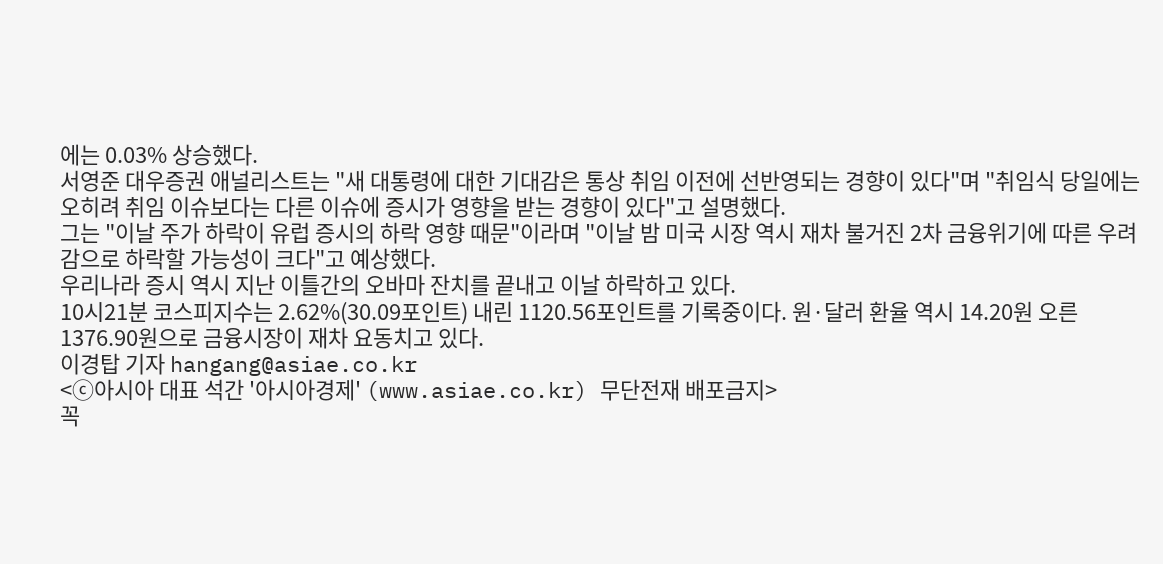에는 0.03% 상승했다.
서영준 대우증권 애널리스트는 "새 대통령에 대한 기대감은 통상 취임 이전에 선반영되는 경향이 있다"며 "취임식 당일에는 오히려 취임 이슈보다는 다른 이슈에 증시가 영향을 받는 경향이 있다"고 설명했다.
그는 "이날 주가 하락이 유럽 증시의 하락 영향 때문"이라며 "이날 밤 미국 시장 역시 재차 불거진 2차 금융위기에 따른 우려감으로 하락할 가능성이 크다"고 예상했다.
우리나라 증시 역시 지난 이틀간의 오바마 잔치를 끝내고 이날 하락하고 있다.
10시21분 코스피지수는 2.62%(30.09포인트) 내린 1120.56포인트를 기록중이다. 원·달러 환율 역시 14.20원 오른 1376.90원으로 금융시장이 재차 요동치고 있다.
이경탑 기자 hangang@asiae.co.kr
<ⓒ아시아 대표 석간 '아시아경제' (www.asiae.co.kr) 무단전재 배포금지>
꼭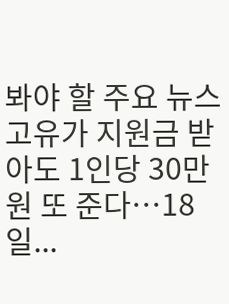봐야 할 주요 뉴스
고유가 지원금 받아도 1인당 30만원 또 준다…18일...